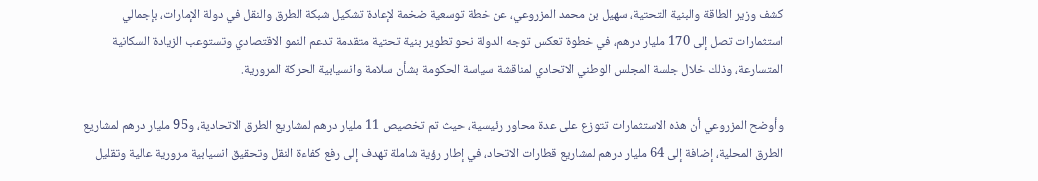كشف وزير الطاقة والبنية التحتية، سهيل بن محمد المزروعي، عن خطة توسعية ضخمة لإعادة تشكيل شبكة الطرق والنقل في دولة الإمارات، بإجمالي استثمارات تصل إلى 170 مليار درهم، في خطوة تعكس توجه الدولة نحو تطوير بنية تحتية متقدمة تدعم النمو الاقتصادي وتستوعب الزيادة السكانية المتسارعة، وذلك خلال جلسة المجلس الوطني الاتحادي لمناقشة سياسة الحكومة بشأن سلامة وانسيابية الحركة المرورية.

وأوضح المزروعي أن هذه الاستثمارات تتوزع على عدة محاور رئيسية، حيث تم تخصيص 11 مليار درهم لمشاريع الطرق الاتحادية، و95 مليار درهم لمشاريع الطرق المحلية، إضافة إلى 64 مليار درهم لمشاريع قطارات الاتحاد، في إطار رؤية شاملة تهدف إلى رفع كفاءة النقل وتحقيق انسيابية مرورية عالية وتقليل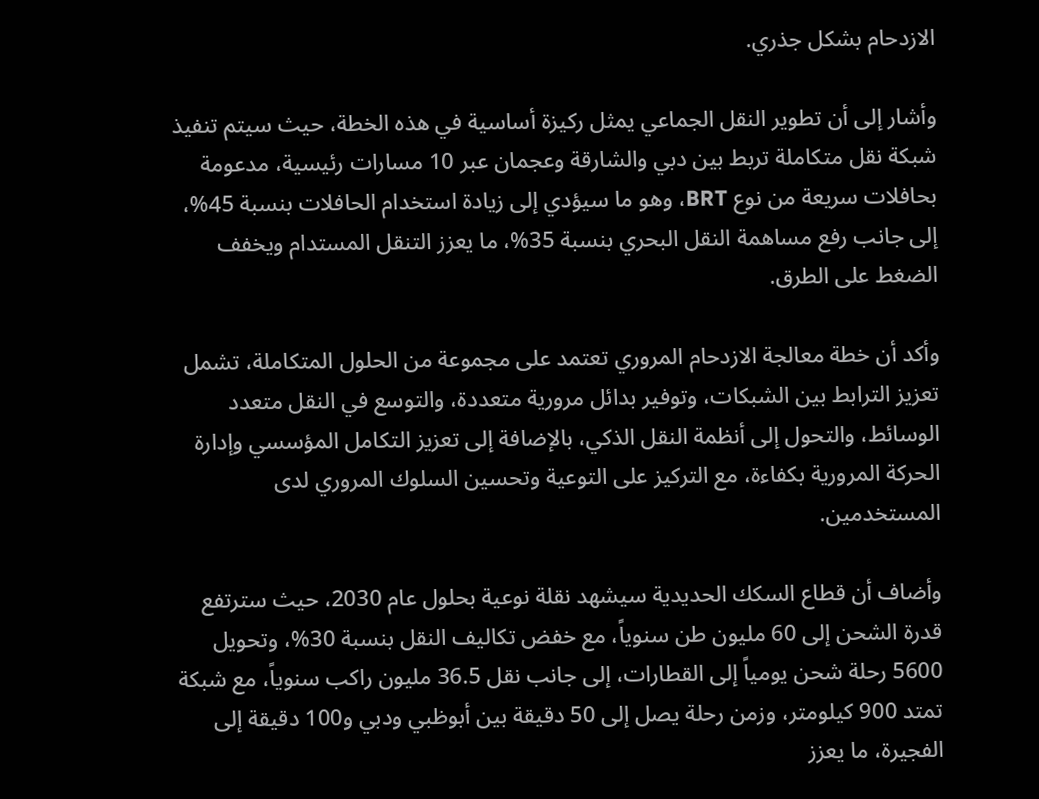الازدحام بشكل جذري.

وأشار إلى أن تطوير النقل الجماعي يمثل ركيزة أساسية في هذه الخطة، حيث سيتم تنفيذ شبكة نقل متكاملة تربط بين دبي والشارقة وعجمان عبر 10 مسارات رئيسية، مدعومة بحافلات سريعة من نوع BRT، وهو ما سيؤدي إلى زيادة استخدام الحافلات بنسبة 45%، إلى جانب رفع مساهمة النقل البحري بنسبة 35%، ما يعزز التنقل المستدام ويخفف الضغط على الطرق.

وأكد أن خطة معالجة الازدحام المروري تعتمد على مجموعة من الحلول المتكاملة، تشمل تعزيز الترابط بين الشبكات، وتوفير بدائل مرورية متعددة، والتوسع في النقل متعدد الوسائط، والتحول إلى أنظمة النقل الذكي، بالإضافة إلى تعزيز التكامل المؤسسي وإدارة الحركة المرورية بكفاءة، مع التركيز على التوعية وتحسين السلوك المروري لدى المستخدمين.

وأضاف أن قطاع السكك الحديدية سيشهد نقلة نوعية بحلول عام 2030، حيث سترتفع قدرة الشحن إلى 60 مليون طن سنوياً، مع خفض تكاليف النقل بنسبة 30%، وتحويل 5600 رحلة شحن يومياً إلى القطارات، إلى جانب نقل 36.5 مليون راكب سنوياً، مع شبكة تمتد 900 كيلومتر، وزمن رحلة يصل إلى 50 دقيقة بين أبوظبي ودبي و100 دقيقة إلى الفجيرة، ما يعزز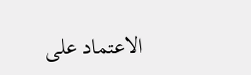الاعتماد على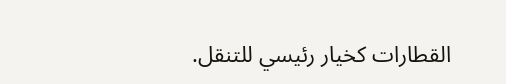القطارات كخيار رئيسي للتنقل.